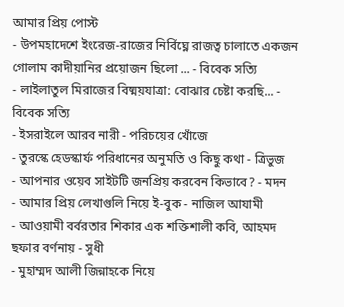আমার প্রিয় পোস্ট
- উপমহাদেশে ইংরেজ-রাজের নির্বিঘ্নে রাজত্ব চালাতে একজন গোলাম কাদীয়ানির প্রয়োজন ছিলো ... - বিবেক সত্যি
- লাইলাতুল মিরাজের বিষ্ময়যাত্রা: বোঝার চেষ্টা করছি... - বিবেক সত্যি
- ইসরাইলে আরব নারী - পরিচয়ের খোঁজে
- তুরস্কে হেডস্কার্ফ পরিধানের অনুমতি ও কিছু কথা - ত্রিভুজ
- আপনার ওয়েব সাইটটি জনপ্রিয় করবেন কিভাবে? - মদন
- আমার প্রিয় লেখাগুলি নিয়ে ই-বুক - নাজিল আযামী
- আওয়ামী বর্বরতার শিকার এক শক্তিশালী কবি, আহমদ ছফার বর্ণনায় - সুধী
- মুহাম্মদ আলী জিন্নাহকে নিয়ে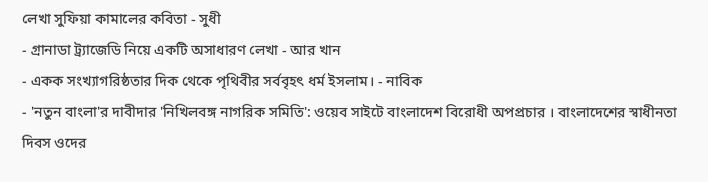লেখা সুফিয়া কামালের কবিতা - সুধী
- গ্রানাডা ট্র্যাজেডি নিয়ে একটি অসাধারণ লেখা - আর খান
- একক সংখ্যাগরিষ্ঠতার দিক থেকে পৃথিবীর সর্ববৃহৎ ধর্ম ইসলাম। - নাবিক
- 'নতুন বাংলা'র দাবীদার 'নিখিলবঙ্গ নাগরিক সমিতি': ওয়েব সাইটে বাংলাদেশ বিরোধী অপপ্রচার । বাংলাদেশের স্বাধীনতা দিবস ওদের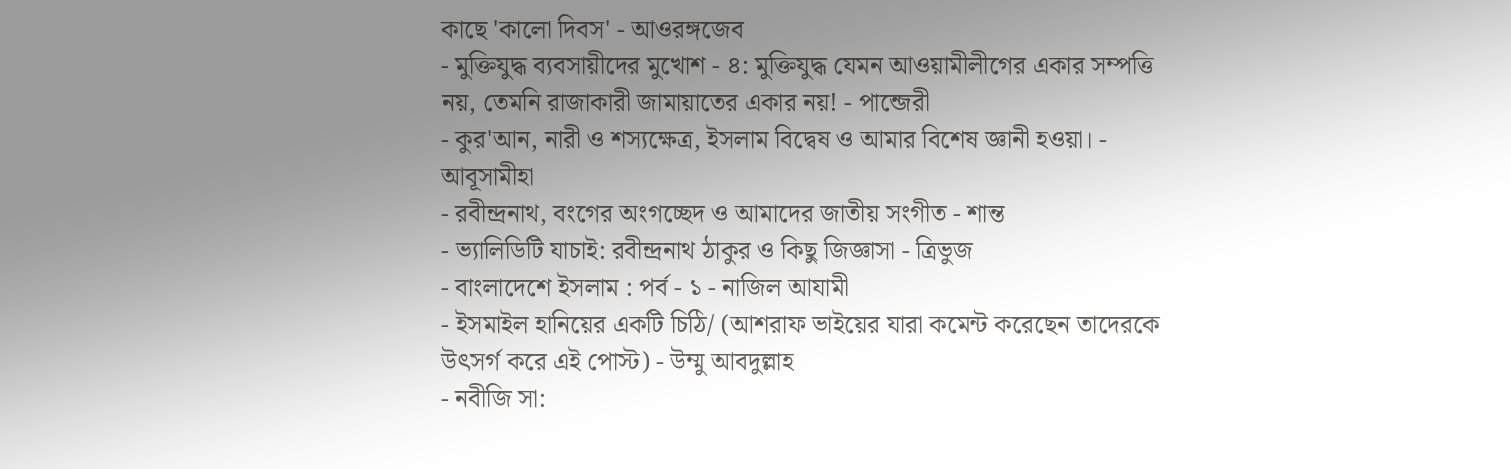কাছে 'কালো দিবস' - আওরঙ্গজেব
- মুক্তিযুদ্ধ ব্যবসায়ীদের মুখোশ - ৪: মুক্তিযুদ্ধ যেমন আওয়ামীলীগের একার সম্পত্তি নয়, তেমনি রাজাকারী জামায়াতের একার নয়! - পান্জেরী
- কুর'আন, নারী ও শস্যক্ষেত্র, ইসলাম বিদ্বেষ ও আমার বিশেষ জ্ঞানী হওয়া। - আবূসামীহা
- রবীন্দ্রনাথ, বংগের অংগচ্ছেদ ও আমাদের জাতীয় সংগীত - শান্ত
- ভ্যালিডিটি যাচাই: রবীন্দ্রনাথ ঠাকুর ও কিছু জিজ্ঞাসা - ত্রিভুজ
- বাংলাদেশে ইসলাম : পর্ব - ১ - নাজিল আযামী
- ইসমাইল হানিয়ের একটি চিঠি/ (আশরাফ ভাইয়ের যারা কমেন্ট করেছেন তাদেরকে উৎসর্গ করে এই পোস্ট) - উম্মু আবদুল্লাহ
- নবীজি সা: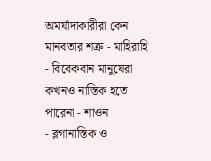অমর্যাদাকারীরা কেন মানবতার শত্রু - মাহিরাহি
- বিবেকবান মানুষেরা কখনও নাস্তিক হতে পারেনা - শাওন
- ব্লগানাস্তিক ও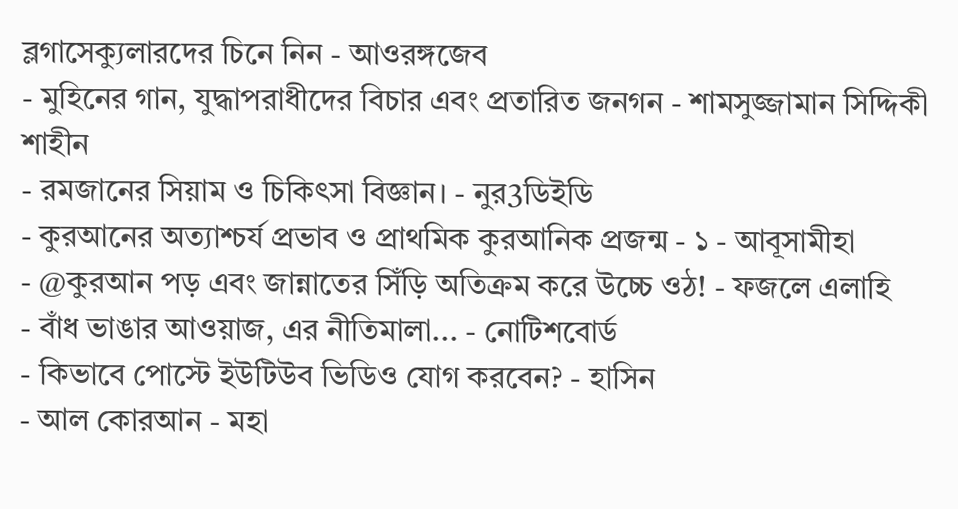ব্লগাসেক্যুলারদের চিনে নিন - আওরঙ্গজেব
- মুহিনের গান, যুদ্ধাপরাধীদের বিচার এবং প্রতারিত জনগন - শামসুজ্জামান সিদ্দিকী শাহীন
- রমজানের সিয়াম ও চিকিৎসা বিজ্ঞান। - নুর3ডিইডি
- কুরআনের অত্যাশ্চর্য প্রভাব ও প্রাথমিক কুরআনিক প্রজন্ম - ১ - আবূসামীহা
- @কুরআন পড় এবং জান্নাতের সিঁড়ি অতিক্রম করে উচ্চে ওঠ! - ফজলে এলাহি
- বাঁধ ভাঙার আওয়াজ, এর নীতিমালা... - নোটিশবোর্ড
- কিভাবে পোস্টে ইউটিউব ভিডিও যোগ করবেন? - হাসিন
- আল কোরআন - মহা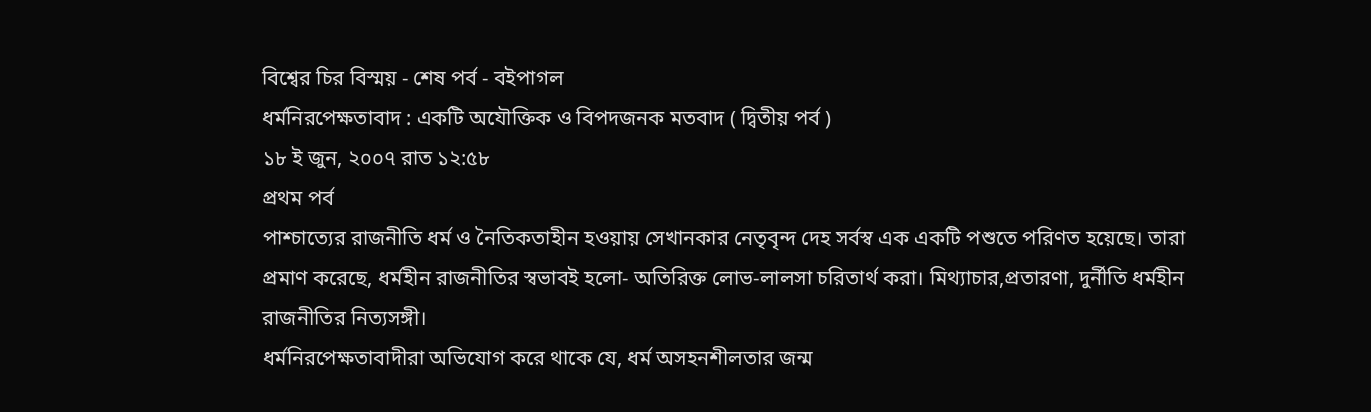বিশ্বের চির বিস্ময় - শেষ পর্ব - বইপাগল
ধর্মনিরপেক্ষতাবাদ : একটি অযৌক্তিক ও বিপদজনক মতবাদ ( দ্বিতীয় পর্ব )
১৮ ই জুন, ২০০৭ রাত ১২:৫৮
প্রথম পর্ব
পাশ্চাত্যের রাজনীতি ধর্ম ও নৈতিকতাহীন হওয়ায় সেখানকার নেতৃবৃন্দ দেহ সর্বস্ব এক একটি পশুতে পরিণত হয়েছে। তারা প্রমাণ করেছে, ধর্মহীন রাজনীতির স্বভাবই হলো- অতিরিক্ত লোভ-লালসা চরিতার্থ করা। মিথ্যাচার,প্রতারণা, দুর্নীতি ধর্মহীন রাজনীতির নিত্যসঙ্গী।
ধর্মনিরপেক্ষতাবাদীরা অভিযোগ করে থাকে যে, ধর্ম অসহনশীলতার জন্ম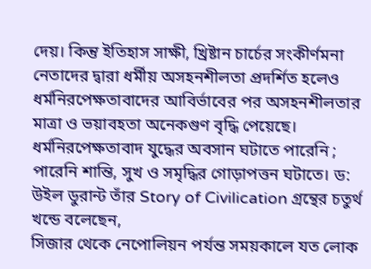দেয়। কিন্তু ইতিহাস সাক্ষী, খ্রিষ্টান চার্চের সংকীর্ণমনা নেতাদের দ্বারা ধর্মীয় অসহনশীলতা প্রদর্শিত হলেও ধর্মনিরপেক্ষতাবাদের আবির্ভাবের পর অসহনশীলতার মাত্রা ও ভয়াবহতা অনেকগুণ বৃদ্ধি পেয়েছে। ধর্মনিরপেক্ষতাবাদ যুদ্ধের অবসান ঘটাতে পারেনি ; পারেনি শান্তি, সুখ ও সমৃদ্ধির গোড়াপত্তন ঘটাতে। ড: উইল ডুরান্ট তাঁর Story of Civilication গ্রন্থের চতুর্থ খন্ডে বলেছেন,
সিজার থেকে নেপোলিয়ন পর্যন্ত সময়কালে যত লোক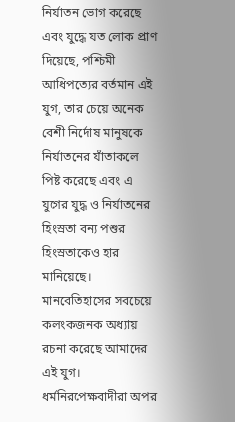নির্যাতন ভোগ করেছে এবং যুদ্ধে যত লোক প্রাণ দিয়েছে, পশ্চিমী আধিপত্যের বর্তমান এই যুগ, তার চেয়ে অনেক বেশী নির্দোষ মানুষকে নির্যাতনের যাঁতাকলে পিষ্ট করেছে এবং এ যুগের যুদ্ধ ও নির্যাতনের হিংস্রতা বন্য পশুর হিংস্রতাকেও হার মানিয়েছে। মানবেতিহাসের সবচেয়ে কলংকজনক অধ্যায় রচনা করেছে আমাদের এই যুগ।
ধর্মনিরপেক্ষবাদীরা অপর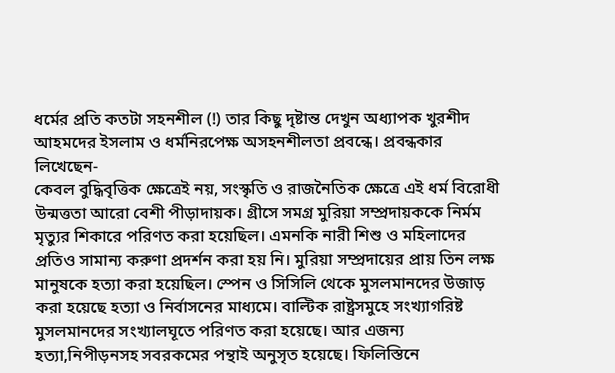ধর্মের প্রতি কতটা সহনশীল (!) তার কিছু দৃষ্টান্ত দেখুন অধ্যাপক খুরশীদ আহমদের ইসলাম ও ধর্মনিরপেক্ষ অসহনশীলতা প্রবন্ধে। প্রবন্ধকার লিখেছেন-
কেবল বুদ্ধিবৃত্তিক ক্ষেত্রেই নয়, সংস্কৃতি ও রাজনৈতিক ক্ষেত্রে এই ধর্ম বিরোধী উন্মত্ততা আরো বেশী পীড়াদায়ক। গ্রীসে সমগ্র মুরিয়া সম্প্রদায়ককে নির্মম মৃত্যুর শিকারে পরিণত করা হয়েছিল। এমনকি নারী শিশু ও মহিলাদের প্রতিও সামান্য করুণা প্রদর্শন করা হয় নি। মুরিয়া সম্প্রদায়ের প্রায় তিন লক্ষ মানুষকে হত্যা করা হয়েছিল। স্পেন ও সিসিলি থেকে মুসলমানদের উজাড় করা হয়েছে হত্যা ও নির্বাসনের মাধ্যমে। বাল্টিক রাষ্ট্রসমুহে সংখ্যাগরিষ্ট মুসলমানদের সংখ্যালঘূতে পরিণত করা হয়েছে। আর এজন্য হত্যা,নিপীড়নসহ সবরকমের পন্থাই অনুসৃত হয়েছে। ফিলিস্তিনে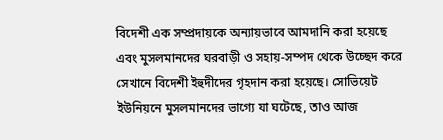বিদেশী এক সম্প্রদায়কে অন্যায়ভাবে আমদানি করা হয়েছে এবং মুসলমানদের ঘরবাড়ী ও সহায়-সম্পদ থেকে উচ্ছেদ করে সেখানে বিদেশী ইহুদীদের গৃহদান করা হয়েছে। সোভিয়েট ইউনিয়নে মুসলমানদের ভাগ্যে যা ঘটেছে, তাও আজ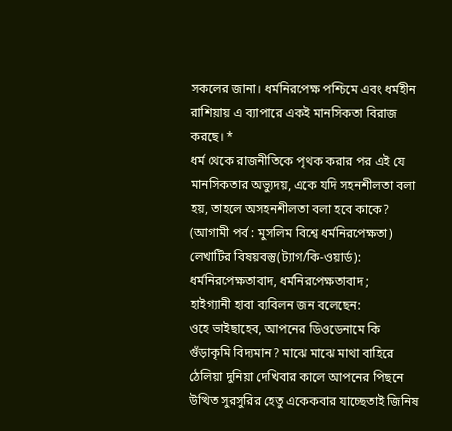সকলের জানা। ধর্মনিরপেক্ষ পশ্চিমে এবং ধর্মহীন রাশিয়ায় এ ব্যাপারে একই মানসিকতা বিরাজ করছে। *
ধর্ম থেকে রাজনীতিকে পৃথক করার পর এই যে মানসিকতার অভ্যুদয়, একে যদি সহনশীলতা বলা হয়, তাহলে অসহনশীলতা বলা হবে কাকে?
(আগামী পর্ব : মুসলিম বিশ্বে ধর্মনিরপেক্ষতা)
লেখাটির বিষয়বস্তু(ট্যাগ/কি-ওয়ার্ড): ধর্মনিরপেক্ষতাবাদ, ধর্মনিরপেক্ষতাবাদ ;
হাইগ্যানী হাবা ব্যবিলন জন বলেছেন:
ওহে ভাইছাহেব, আপনের ডিওডেনামে কি গুঁড়াকৃমি বিদ্যমান? মাঝে মাঝে মাথা বাহিরে ঠেলিয়া দুনিয়া দেখিবার কালে আপনের পিছনে উত্থিত সুরসুরির হেতু একেকবার যাচ্ছেতাই জিনিষ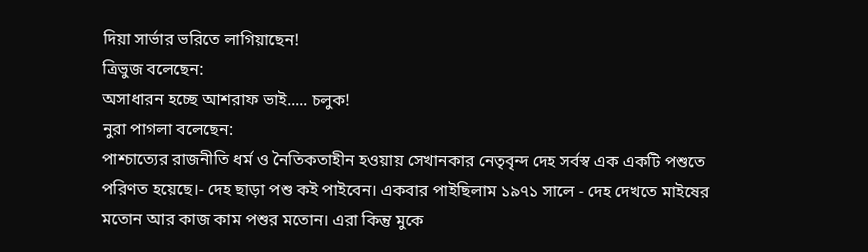দিয়া সার্ভার ভরিতে লাগিয়াছেন!
ত্রিভুজ বলেছেন:
অসাধারন হচ্ছে আশরাফ ভাই..... চলুক!
নুরা পাগলা বলেছেন:
পাশ্চাত্যের রাজনীতি ধর্ম ও নৈতিকতাহীন হওয়ায় সেখানকার নেতৃবৃন্দ দেহ সর্বস্ব এক একটি পশুতে পরিণত হয়েছে।- দেহ ছাড়া পশু কই পাইবেন। একবার পাইছিলাম ১৯৭১ সালে - দেহ দেখতে মাইষের মতোন আর কাজ কাম পশুর মতোন। এরা কিন্তু মুকে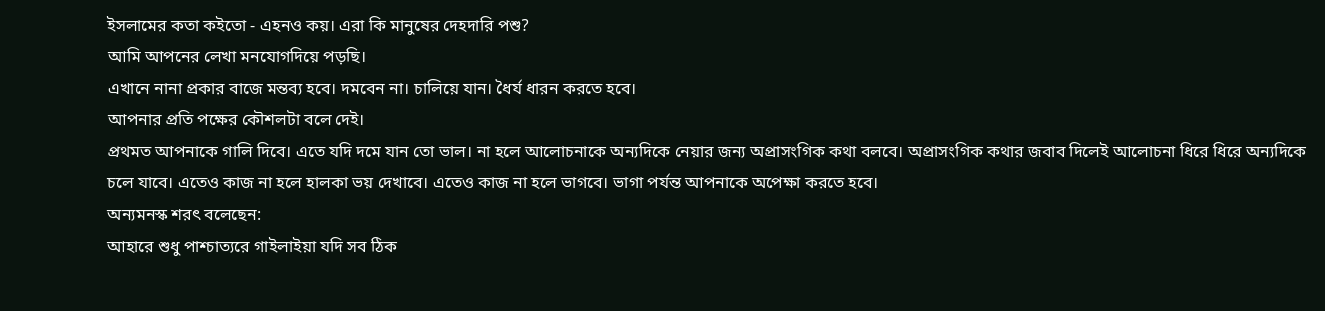ইসলামের কতা কইতো - এহনও কয়। এরা কি মানুষের দেহদারি পশু?
আমি আপনের লেখা মনযোগদিয়ে পড়ছি।
এখানে নানা প্রকার বাজে মন্তব্য হবে। দমবেন না। চালিয়ে যান। ধৈর্য ধারন করতে হবে।
আপনার প্রতি পক্ষের কৌশলটা বলে দেই।
প্রথমত আপনাকে গালি দিবে। এতে যদি দমে যান তো ভাল। না হলে আলোচনাকে অন্যদিকে নেয়ার জন্য অপ্রাসংগিক কথা বলবে। অপ্রাসংগিক কথার জবাব দিলেই আলোচনা ধিরে ধিরে অন্যদিকে চলে যাবে। এতেও কাজ না হলে হালকা ভয় দেখাবে। এতেও কাজ না হলে ভাগবে। ভাগা পর্যন্ত আপনাকে অপেক্ষা করতে হবে।
অন্যমনস্ক শরৎ বলেছেন:
আহারে শুধু পাশ্চাত্যরে গাইলাইয়া যদি সব ঠিক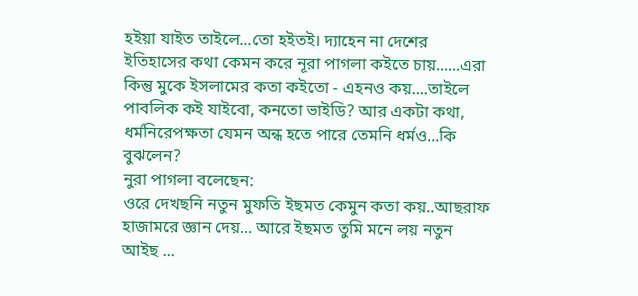হইয়া যাইত তাইলে...তো হইতই। দ্যাহেন না দেশের ইতিহাসের কথা কেমন করে নূরা পাগলা কইতে চায়......এরা কিন্তু মুকে ইসলামের কতা কইতো - এহনও কয়....তাইলে পাবলিক কই যাইবো, কনতো ভাইডি? আর একটা কথা, ধর্মনিরেপক্ষতা যেমন অন্ধ হতে পারে তেমনি ধর্মও...কি বুঝলেন?
নুরা পাগলা বলেছেন:
ওরে দেখছনি নতুন মুফতি ইছমত কেমুন কতা কয়..আছরাফ হাজামরে জ্ঞান দেয়... আরে ইছমত তুমি মনে লয় নতুন আইছ ...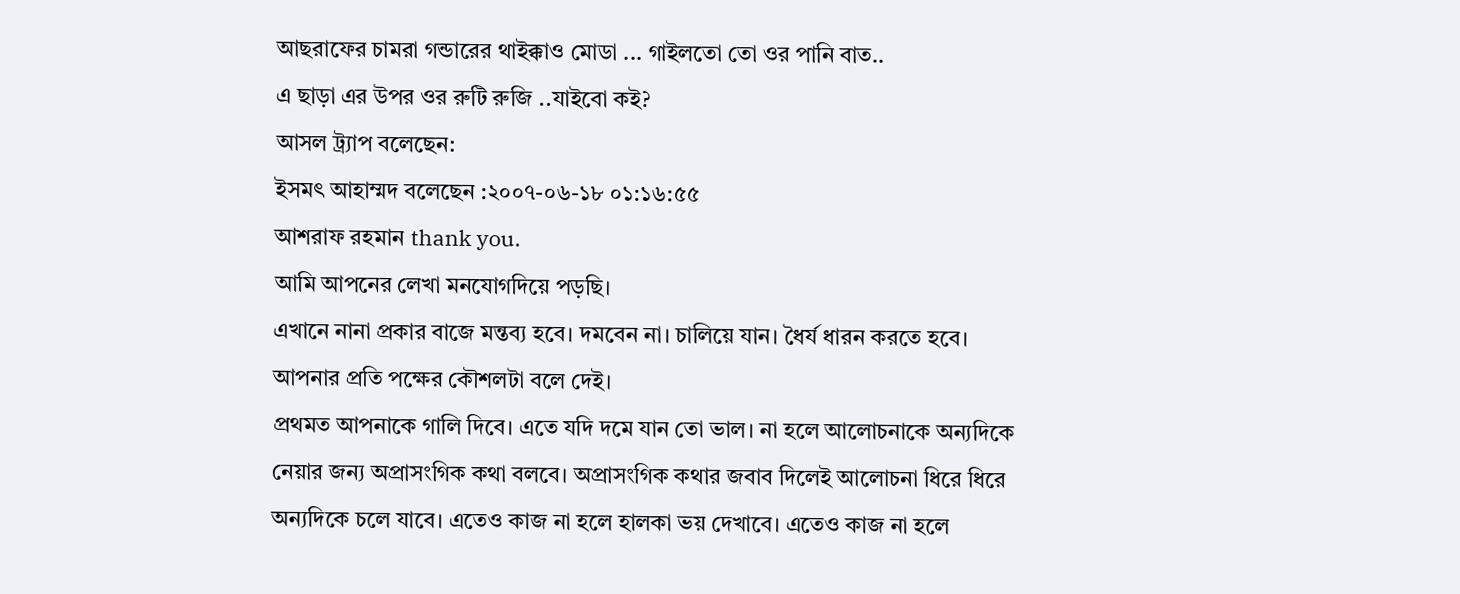আছরাফের চামরা গন্ডারের থাইক্কাও মোডা ... গাইলতো তো ওর পানি বাত..
এ ছাড়া এর উপর ওর রুটি রুজি ..যাইবো কই?
আসল ট্র্যাপ বলেছেন:
ইসমৎ আহাম্মদ বলেছেন :২০০৭-০৬-১৮ ০১:১৬:৫৫
আশরাফ রহমান thank you.
আমি আপনের লেখা মনযোগদিয়ে পড়ছি।
এখানে নানা প্রকার বাজে মন্তব্য হবে। দমবেন না। চালিয়ে যান। ধৈর্য ধারন করতে হবে।
আপনার প্রতি পক্ষের কৌশলটা বলে দেই।
প্রথমত আপনাকে গালি দিবে। এতে যদি দমে যান তো ভাল। না হলে আলোচনাকে অন্যদিকে নেয়ার জন্য অপ্রাসংগিক কথা বলবে। অপ্রাসংগিক কথার জবাব দিলেই আলোচনা ধিরে ধিরে অন্যদিকে চলে যাবে। এতেও কাজ না হলে হালকা ভয় দেখাবে। এতেও কাজ না হলে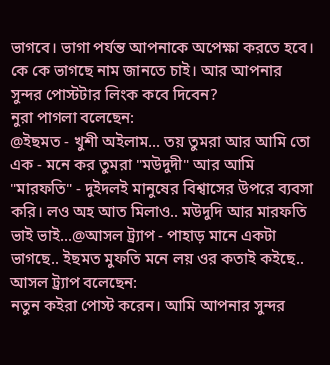ভাগবে। ভাগা পর্যন্ত আপনাকে অপেক্ষা করতে হবে।
কে কে ভাগছে নাম জানতে চাই। আর আপনার সুন্দর পোস্টটার লিংক কবে দিবেন?
নুরা পাগলা বলেছেন:
@ইছমত - খুশী অইলাম... তয় তুমরা আর আমি তো এক - মনে কর তুমরা "মউদুদী" আর আমি "মারফতি" - দুইদলই মানুষের বিশ্বাসের উপরে ব্যবসা করি। লও অহ আত মিলাও.. মউদুদি আর মারফতি ভাই ভাই...@আসল ট্র্যাপ - পাহাড় মানে একটা ভাগছে.. ইছমত মুফতি মনে লয় ওর কতাই কইছে..
আসল ট্র্যাপ বলেছেন:
নতুন কইরা পোস্ট করেন। আমি আপনার সুন্দর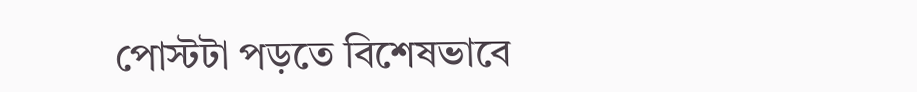পোস্টটা পড়তে বিশেষভাবে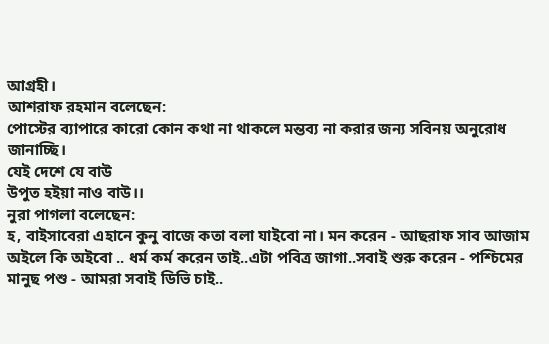আগ্রহী।
আশরাফ রহমান বলেছেন:
পোস্টের ব্যাপারে কারো কোন কথা না থাকলে মন্তব্য না করার জন্য সবিনয় অনুরোধ জানাচ্ছি।
যেই দেশে যে বাউ
উপুত হইয়া নাও বাউ।।
নুরা পাগলা বলেছেন:
হ, বাইসাবেরা এহানে কুনু বাজে কতা বলা যাইবো না। মন করেন - আছরাফ সাব আজাম অইলে কি অইবো .. ধর্ম কর্ম করেন তাই..এটা পবিত্র জাগা..সবাই শুরু করেন - পশ্চিমের মানুছ পশু - আমরা সবাই ডিভি চাই..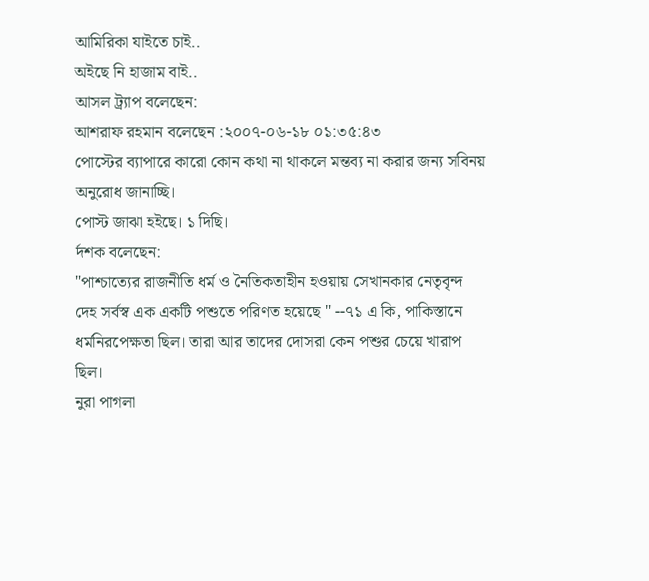আমিরিকা যাইতে চাই..
অইছে নি হাজাম বাই..
আসল ট্র্যাপ বলেছেন:
আশরাফ রহমান বলেছেন :২০০৭-০৬-১৮ ০১:৩৫:৪৩
পোস্টের ব্যাপারে কারো কোন কথা না থাকলে মন্তব্য না করার জন্য সবিনয় অনুরোধ জানাচ্ছি।
পোস্ট জাঝা হইছে। ১ দিছি।
র্দশক বলেছেন:
"পাশ্চাত্যের রাজনীতি ধর্ম ও নৈতিকতাহীন হওয়ায় সেখানকার নেতৃবৃন্দ দেহ সর্বস্ব এক একটি পশুতে পরিণত হয়েছে " --৭১ এ কি, পাকিস্তানে ধর্মনিরপেক্ষতা ছিল। তারা আর তাদের দোসরা কেন পশুর চেয়ে খারাপ ছিল।
নুরা পাগলা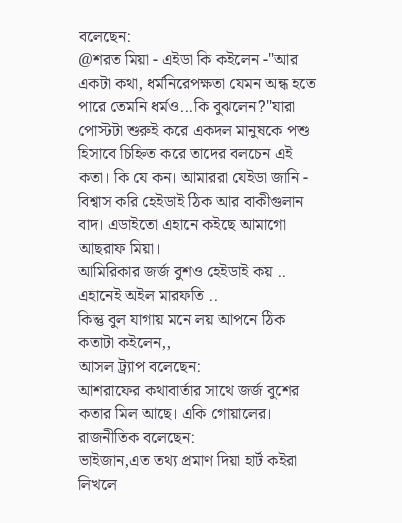বলেছেন:
@শরত মিয়া - এইডা কি কইলেন -"আর একটা কথা, ধর্মনিরেপক্ষতা যেমন অন্ধ হতে পারে তেমনি ধর্মও...কি বুঝলেন?"যারা পোস্টটা শুরুই করে একদল মানুষকে পশু হিসাবে চিহ্নিত করে তাদের বলচেন এই কতা। কি যে কন। আমাররা যেইডা জানি - বিশ্বাস করি হেইডাই ঠিক আর বাকীগুলান বাদ। এডাইতো এহানে কইছে আমাগো আছরাফ মিয়া।
আমিরিকার জর্জ বুশও হেইডাই কয় .. এহানেই অইল মারফতি ..
কিন্তু বুল যাগায় মনে লয় আপনে ঠিক কতাটা কইলেন,,
আসল ট্র্যাপ বলেছেন:
আশরাফের কথাবার্তার সাথে জর্জ বুশের কতার মিল আছে। একি গোয়ালের।
রাজনীতিক বলেছেন:
ভাইজান,এত তথ্য প্রমাণ দিয়া হার্ট কইরা লিখলে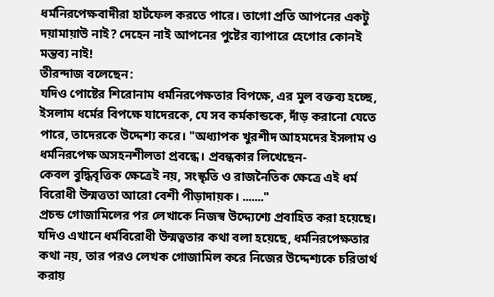ধর্মনিরপেক্ষবাদীরা হার্টফেল করতে পারে। তাগো প্রতি আপনের একটু দয়ামায়াউ নাই? দেহেন নাই আপনের পুষ্টের ব্যাপারে হেগোর কোনই মন্তব্য নাই!
তীরন্দাজ বলেছেন:
যদিও পোষ্টের শিরোনাম ধর্মনিরপেক্ষতার বিপক্ষে, এর মুল বক্তব্য হচ্ছে, ইসলাম ধর্মের বিপক্ষে যাদেরকে, যে সব কর্মকান্ডকে, দাঁড় করানো যেতে পারে, তাদেরকে উদ্দেশ্য করে। "অধ্যাপক খুরশীদ আহমদের ইসলাম ও ধর্মনিরপেক্ষ অসহনশীলতা প্রবন্ধে। প্রবন্ধকার লিখেছেন-
কেবল বুদ্ধিবৃত্তিক ক্ষেত্রেই নয়, সংস্কৃতি ও রাজনৈতিক ক্ষেত্রে এই ধর্ম বিরোধী উন্মত্ততা আরো বেশী পীড়াদায়ক। ......."
প্রচন্ড গোজামিলের পর লেখাকে নিজস্ব উদ্দ্যেশ্যে প্রবাহিত করা হয়েছে। যদিও এখানে ধর্মবিরোধী উন্মত্বতার কথা বলা হয়েছে, ধর্মনিরপেক্ষতার কথা নয়, তার পরও লেখক গোজামিল করে নিজের উদ্দেশ্যকে চরিতার্থ করায়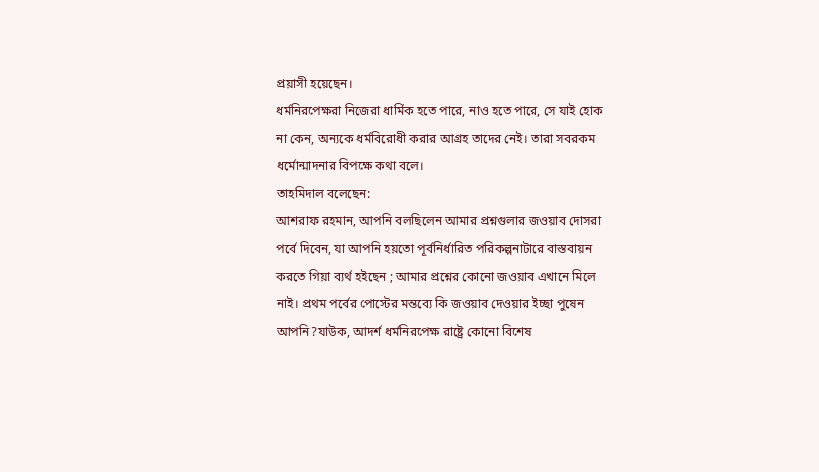প্রয়াসী হয়েছেন।
ধর্মনিরপেক্ষরা নিজেরা ধার্মিক হতে পারে, নাও হতে পারে, সে যাই হোক না কেন, অন্যকে ধর্মবিরোধী করার আগ্রহ তাদের নেই। তারা সবরকম ধর্মোন্মাদনার বিপক্ষে কথা বলে।
তাহমিদাল বলেছেন:
আশরাফ রহমান, আপনি বলছিলেন আমার প্রশ্নগুলার জওয়াব দোসরা পর্বে দিবেন, যা আপনি হয়তো পূর্বনির্ধারিত পরিকল্পনাটারে বাস্তবায়ন করতে গিয়া ব্যর্থ হইছেন ; আমার প্রশ্নের কোনো জওয়াব এখানে মিলে নাই। প্রথম পর্বের পোস্টের মন্তব্যে কি জওয়াব দেওয়ার ইচ্ছা পুষেন আপনি?যাউক, আদর্শ ধর্মনিরপেক্ষ রাষ্ট্রে কোনো বিশেষ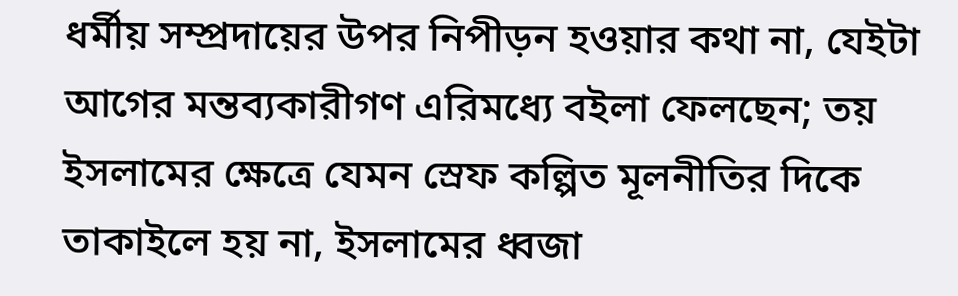ধর্মীয় সম্প্রদায়ের উপর নিপীড়ন হওয়ার কথা না, যেইটা আগের মন্তব্যকারীগণ এরিমধ্যে বইলা ফেলছেন; তয় ইসলামের ক্ষেত্রে যেমন স্রেফ কল্পিত মূলনীতির দিকে তাকাইলে হয় না, ইসলামের ধ্বজা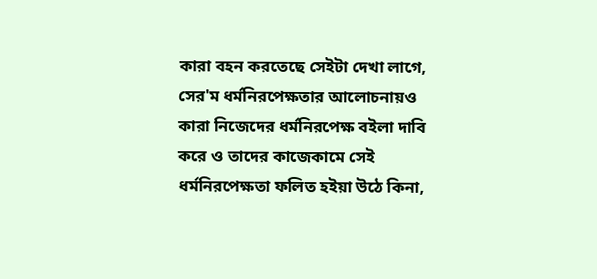কারা বহন করতেছে সেইটা দেখা লাগে, সের'ম ধর্মনিরপেক্ষতার আলোচনায়ও কারা নিজেদের ধর্মনিরপেক্ষ বইলা দাবি করে ও তাদের কাজেকামে সেই ধর্মনিরপেক্ষতা ফলিত হইয়া উঠে কিনা,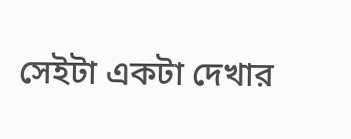সেইটা একটা দেখার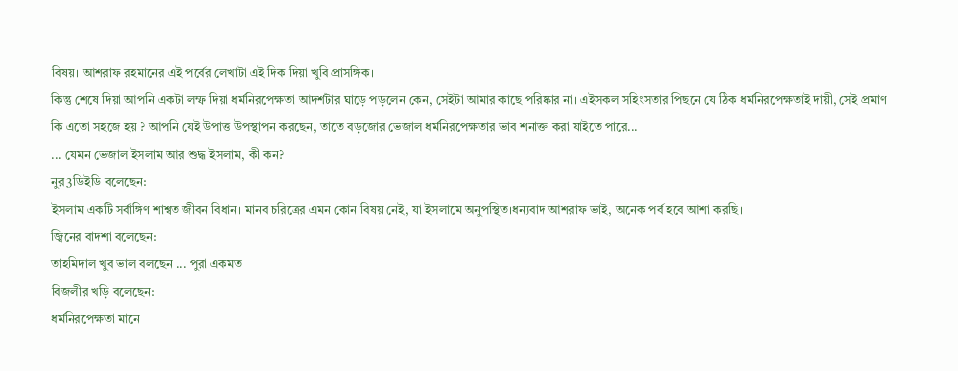বিষয়। আশরাফ রহমানের এই পর্বের লেখাটা এই দিক দিয়া খুবি প্রাসঙ্গিক।
কিন্তু শেষে দিয়া আপনি একটা লম্ফ দিয়া ধর্মনিরপেক্ষতা আদর্শটার ঘাড়ে পড়লেন কেন, সেইটা আমার কাছে পরিষ্কার না। এইসকল সহিংসতার পিছনে যে ঠিক ধর্মনিরপেক্ষতাই দায়ী, সেই প্রমাণ কি এতো সহজে হয় ? আপনি যেই উপাত্ত উপস্থাপন করছেন, তাতে বড়জোর ভেজাল ধর্মনিরপেক্ষতার ভাব শনাক্ত করা যাইতে পারে...
... যেমন ভেজাল ইসলাম আর শুদ্ধ ইসলাম, কী কন?
নুর3ডিইডি বলেছেন:
ইসলাম একটি সর্বাঙ্গিণ শাশ্বত জীবন বিধান। মানব চরিত্রের এমন কোন বিষয় নেই, যা ইসলামে অনুপস্থিত।ধন্যবাদ আশরাফ ভাই, অনেক পর্ব হবে আশা করছি।
জ্বিনের বাদশা বলেছেন:
তাহমিদাল খুব ভাল বলছেন ... পুরা একমত
বিজলীর খড়ি বলেছেন:
ধর্মনিরপেক্ষতা মানে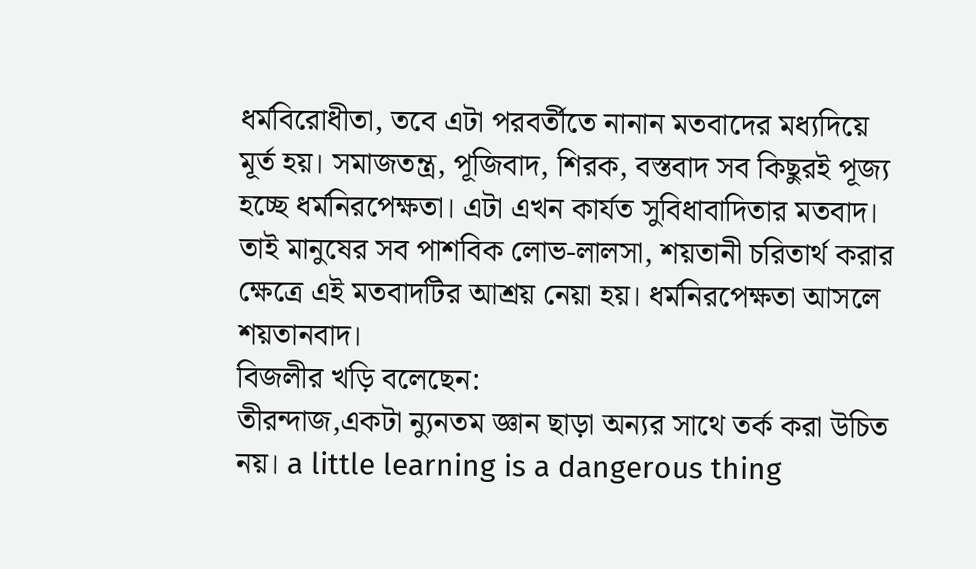ধর্মবিরোধীতা, তবে এটা পরবর্তীতে নানান মতবাদের মধ্যদিয়ে মূর্ত হয়। সমাজতন্ত্র, পূজিবাদ, শিরক, বস্তবাদ সব কিছুরই পূজ্য হচ্ছে ধর্মনিরপেক্ষতা। এটা এখন কার্যত সুবিধাবাদিতার মতবাদ। তাই মানুষের সব পাশবিক লোভ-লালসা, শয়তানী চরিতার্থ করার ক্ষেত্রে এই মতবাদটির আশ্রয় নেয়া হয়। ধর্মনিরপেক্ষতা আসলে শয়তানবাদ।
বিজলীর খড়ি বলেছেন:
তীরন্দাজ,একটা ন্যুনতম জ্ঞান ছাড়া অন্যর সাথে তর্ক করা উচিত নয়। a little learning is a dangerous thing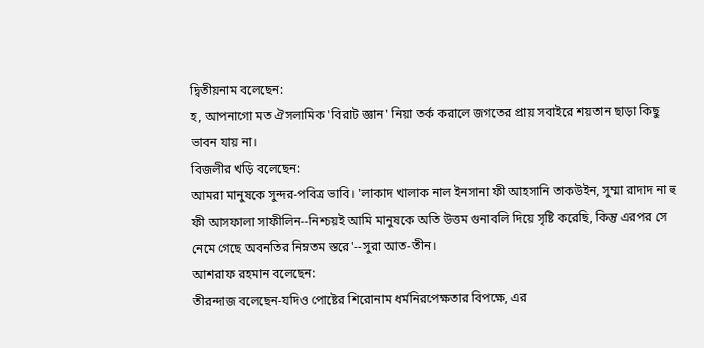দ্বিতীয়নাম বলেছেন:
হ, আপনাগো মত ঐসলামিক 'বিরাট জ্ঞান' নিয়া তর্ক করালে জগতের প্রায় সবাইরে শয়তান ছাড়া কিছু ভাবন যায় না।
বিজলীর খড়ি বলেছেন:
আমরা মানুষকে সুন্দর-পবিত্র ভাবি। 'লাকাদ খালাক নাল ইনসানা ফী আহসানি তাকউইন, সুম্মা রাদাদ না হু ফী আসফালা সাফীলিন--নিশ্চয়ই আমি মানুষকে অতি উত্তম গুনাবলি দিয়ে সৃষ্টি করেছি, কিন্তু এরপর সে নেমে গেছে অবনতির নিম্নতম স্তরে'--সুরা আত-তীন।
আশরাফ রহমান বলেছেন:
তীরন্দাজ বলেছেন-যদিও পোষ্টের শিরোনাম ধর্মনিরপেক্ষতার বিপক্ষে, এর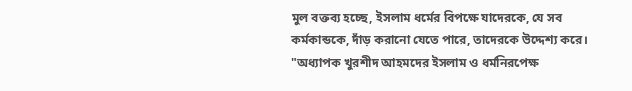মুল বক্তব্য হচ্ছে, ইসলাম ধর্মের বিপক্ষে যাদেরকে, যে সব কর্মকান্ডকে, দাঁড় করানো যেতে পারে, তাদেরকে উদ্দেশ্য করে।
"অধ্যাপক খুরশীদ আহমদের ইসলাম ও ধর্মনিরপেক্ষ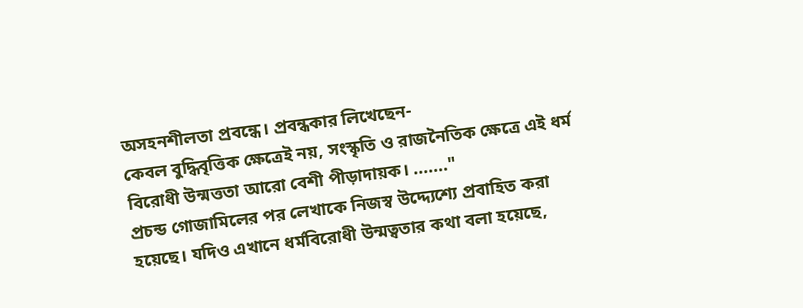অসহনশীলতা প্রবন্ধে। প্রবন্ধকার লিখেছেন-
কেবল বুদ্ধিবৃত্তিক ক্ষেত্রেই নয়, সংস্কৃতি ও রাজনৈতিক ক্ষেত্রে এই ধর্ম বিরোধী উন্মত্ততা আরো বেশী পীড়াদায়ক। ......."
প্রচন্ড গোজামিলের পর লেখাকে নিজস্ব উদ্দ্যেশ্যে প্রবাহিত করা হয়েছে। যদিও এখানে ধর্মবিরোধী উন্মত্বতার কথা বলা হয়েছে,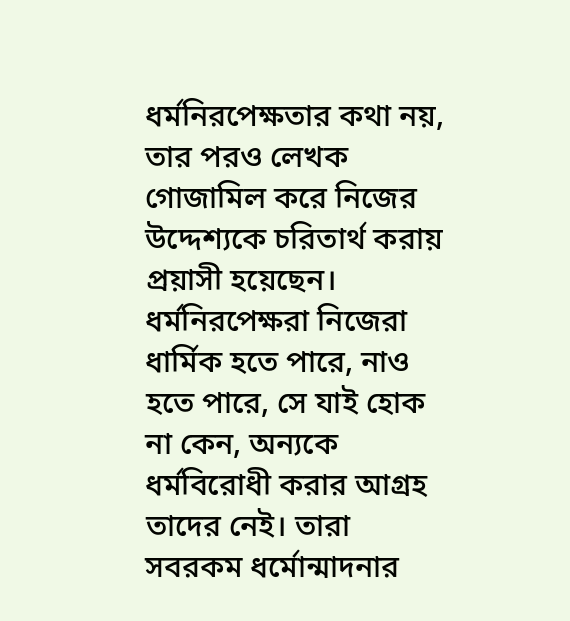ধর্মনিরপেক্ষতার কথা নয়, তার পরও লেখক গোজামিল করে নিজের উদ্দেশ্যকে চরিতার্থ করায় প্রয়াসী হয়েছেন। ধর্মনিরপেক্ষরা নিজেরা ধার্মিক হতে পারে, নাও হতে পারে, সে যাই হোক না কেন, অন্যকে ধর্মবিরোধী করার আগ্রহ তাদের নেই। তারা সবরকম ধর্মোন্মাদনার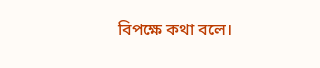বিপক্ষে কথা বলে।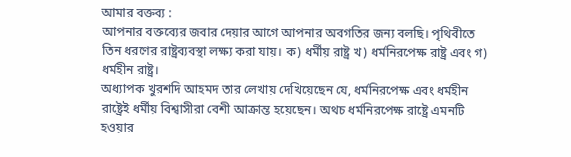আমার বক্তব্য :
আপনার বক্তব্যের জবার দেয়ার আগে আপনার অবগতির জন্য বলছি। পৃথিবীতে তিন ধরণের রাষ্ট্রব্যবস্থা লক্ষ্য করা যায়। ক) ধর্মীয় রাষ্ট্র খ) ধর্মনিরপেক্ষ রাষ্ট্র এবং গ) ধর্মহীন রাষ্ট্র।
অধ্যাপক খুরশদি আহমদ তার লেখায় দেখিয়েছেন যে, ধর্মনিরপেক্ষ এবং ধর্মহীন রাষ্ট্রেই ধর্মীয় বিশ্বাসীরা বেশী আক্রান্ত হয়েছেন। অথচ ধর্মনিরপেক্ষ রাষ্ট্রে এমনটি হওয়ার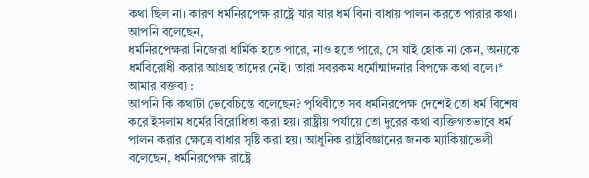কথা ছিল না। কারণ ধর্মনিরপেক্ষ রাষ্ট্রে যার যার ধর্ম বিনা বাধায় পালন করতে পারার কথা।
আপনি বলেছেন,
ধর্মনিরপেক্ষরা নিজেরা ধার্মিক হতে পারে, নাও হতে পারে, সে যাই হোক না কেন, অন্যকে ধর্মবিরোধী করার আগ্রহ তাদের নেই। তারা সবরকম ধর্মোন্মাদনার বিপক্ষে কথা বলে।*
আমার বক্তব্য :
আপনি কি কথাটা ভেবেচিন্তে বলেছেন? পৃথিবীতে সব ধর্মনিরপেক্ষ দেশেই তো ধর্ম বিশেষ করে ইসলাম ধর্মের বিরোধিতা করা হয়। রাষ্ট্রীয় পর্যায়ে তো দুরের কথা ব্যক্তিগতভাবে ধর্ম পালন করার ক্ষেত্রে বাধার সৃষ্টি করা হয়। আধুনিক রাষ্ট্রবিজ্ঞানের জনক ম্যাকিয়াভেলী বলেছেন, ধর্মনিরপেক্ষ রাষ্ট্রে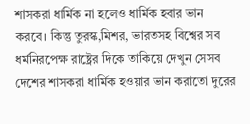শাসকরা ধার্মিক না হলেও ধার্মিক হবার ভান করবে। কিন্তু তুরস্ক,মিশর, ভারতসহ বিশ্বের সব ধর্মনিরপেক্ষ রাষ্ট্রের দিকে তাকিয়ে দেখুন সেসব দেশের শাসকরা ধার্মিক হওয়ার ভান করাতো দুরের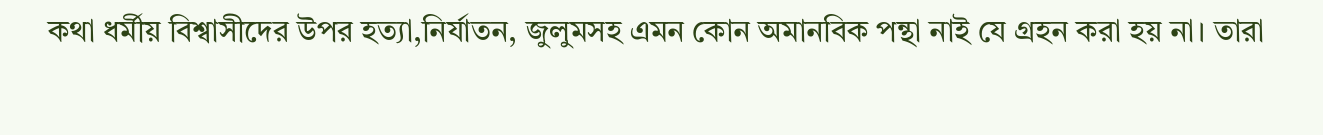কথা ধর্মীয় বিশ্বাসীদের উপর হত্যা,নির্যাতন, জুলুমসহ এমন কোন অমানবিক পন্থা নাই যে গ্রহন করা হয় না। তারা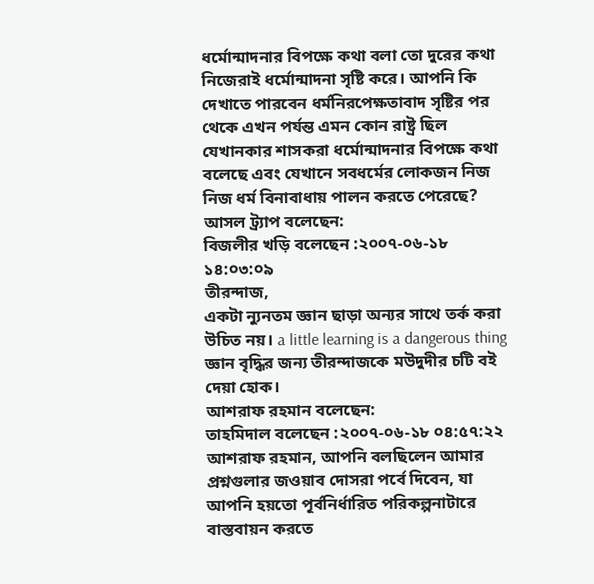ধর্মোন্মাদনার বিপক্ষে কথা বলা তো দুরের কথা নিজেরাই ধর্মোন্মাদনা সৃষ্টি করে। আপনি কি দেখাতে পারবেন ধর্মনিরপেক্ষতাবাদ সৃষ্টির পর থেকে এখন পর্যন্ত এমন কোন রাষ্ট্র ছিল যেখানকার শাসকরা ধর্মোন্মাদনার বিপক্ষে কথা বলেছে এবং যেখানে সবধর্মের লোকজন নিজ নিজ ধর্ম বিনাবাধায় পালন করতে পেরেছে?
আসল ট্র্যাপ বলেছেন:
বিজলীর খড়ি বলেছেন :২০০৭-০৬-১৮ ১৪:০৩:০৯
তীরন্দাজ,
একটা ন্যুনতম জ্ঞান ছাড়া অন্যর সাথে তর্ক করা উচিত নয়। a little learning is a dangerous thing
জ্ঞান বৃদ্ধির জন্য তীরন্দাজকে মউদুদীর চটি বই দেয়া হোক।
আশরাফ রহমান বলেছেন:
তাহমিদাল বলেছেন :২০০৭-০৬-১৮ ০৪:৫৭:২২
আশরাফ রহমান, আপনি বলছিলেন আমার প্রশ্নগুলার জওয়াব দোসরা পর্বে দিবেন, যা আপনি হয়তো পূর্বনির্ধারিত পরিকল্পনাটারে বাস্তবায়ন করতে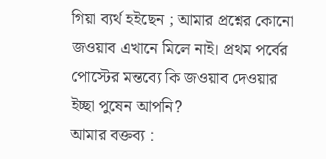গিয়া ব্যর্থ হইছেন ; আমার প্রশ্নের কোনো জওয়াব এখানে মিলে নাই। প্রথম পর্বের পোস্টের মন্তব্যে কি জওয়াব দেওয়ার ইচ্ছা পুষেন আপনি?
আমার বক্তব্য :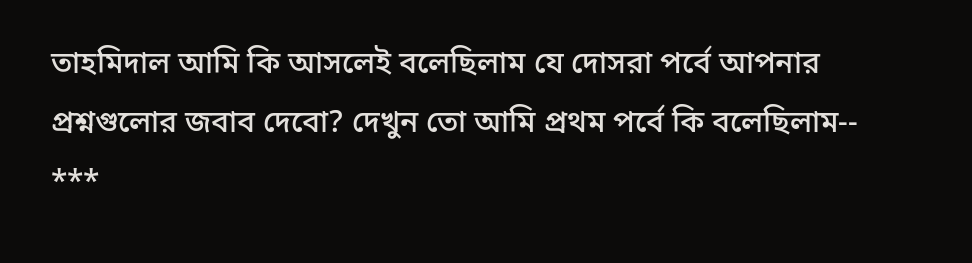তাহমিদাল আমি কি আসলেই বলেছিলাম যে দোসরা পর্বে আপনার প্রশ্নগুলোর জবাব দেবো? দেখুন তো আমি প্রথম পর্বে কি বলেছিলাম--
***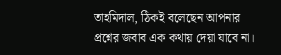তাহমিদাল, ঠিকই বলেছেন আপনার প্রশ্নের জবাব এক কথায় দেয়া যাবে না।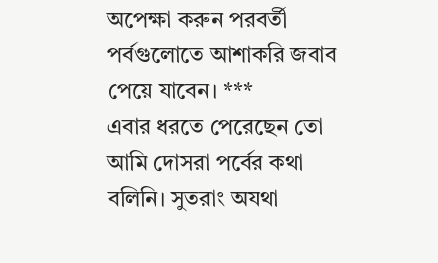অপেক্ষা করুন পরবর্তী পর্বগুলোতে আশাকরি জবাব পেয়ে যাবেন। ***
এবার ধরতে পেরেছেন তো আমি দোসরা পর্বের কথা বলিনি। সুতরাং অযথা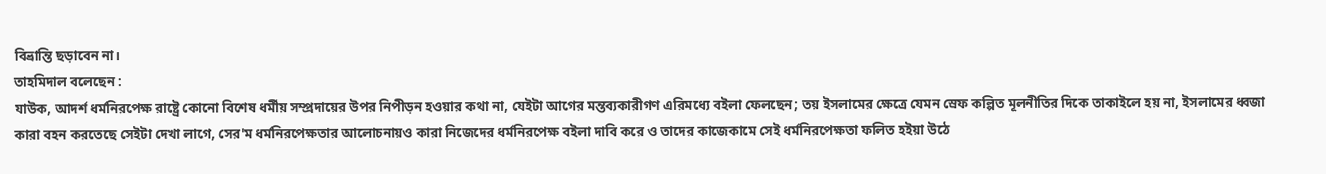বিভ্রান্তি ছড়াবেন না।
তাহমিদাল বলেছেন :
যাউক, আদর্শ ধর্মনিরপেক্ষ রাষ্ট্রে কোনো বিশেষ ধর্মীয় সম্প্রদায়ের উপর নিপীড়ন হওয়ার কথা না, যেইটা আগের মন্তব্যকারীগণ এরিমধ্যে বইলা ফেলছেন; তয় ইসলামের ক্ষেত্রে যেমন স্রেফ কল্পিত মূলনীতির দিকে তাকাইলে হয় না, ইসলামের ধ্বজা কারা বহন করতেছে সেইটা দেখা লাগে, সের'ম ধর্মনিরপেক্ষতার আলোচনায়ও কারা নিজেদের ধর্মনিরপেক্ষ বইলা দাবি করে ও তাদের কাজেকামে সেই ধর্মনিরপেক্ষতা ফলিত হইয়া উঠে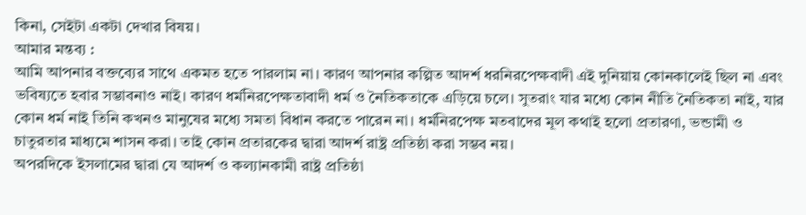কিনা, সেইটা একটা দেখার বিষয়।
আমার মন্তব্য :
আমি আপনার বক্তব্যের সাথে একমত হতে পারলাম না। কারণ আপনার কল্পিত আদর্শ ধরনিরপেক্ষবাদী এই দুনিয়ায় কোনকালেই ছিল না এবং ভবিষ্যতে হবার সম্ভাবনাও নাই। কারণ ধর্মনিরপেক্ষতাবাদী ধর্ম ও নৈতিকতাকে এড়িয়ে চলে। সুতরাং যার মধ্যে কোন নীতি নৈতিকতা নাই, যার কোন ধর্ম নাই তিনি কখনও মানুষের মধ্যে সমতা বিধান করতে পারেন না। ধর্মনিরপেক্ষ মতবাদের মূল কথাই হলো প্রতারণা, ভন্ডামী ও চাতুরতার মাধ্যমে শাসন করা। তাই কোন প্রতারকের দ্বারা আদর্শ রাষ্ট্র প্রতিষ্ঠা করা সম্ভব নয়।
অপরদিকে ইসলামের দ্বারা যে আদর্শ ও কল্যানকামী রাষ্ট্র প্রতিষ্ঠা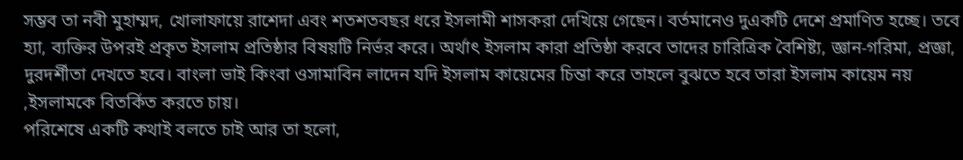সম্ভব তা নবী মুহাম্মদ, খোলাফায়ে রাশেদা এবং শতশতবছর ধরে ইসলামী শাসকরা দেখিয়ে গেছেন। বর্তমানেও দুএকটি দেশে প্রমাণিত হচ্ছে। তবে হ্যা, ব্যক্তির উপরই প্রকৃত ইসলাম প্রতিষ্ঠার বিষয়টি নির্ভর করে। অর্থাৎ ইসলাম কারা প্রতিষ্ঠা করবে তাদের চারিত্রিক বৈশিষ্ট্য, জ্ঞান-গরিমা, প্রজ্ঞা, দুরদর্শীতা দেখতে হবে। বাংলা ভাই কিংবা ওসামাবিন লাদেন যদি ইসলাম কায়েমের চিন্তা করে তাহলে বুঝতে হবে তারা ইসলাম কায়েম নয় ,ইসলামকে বিতর্কিত করতে চায়।
পরিশেষে একটি কথাই বলতে চাই আর তা হলো,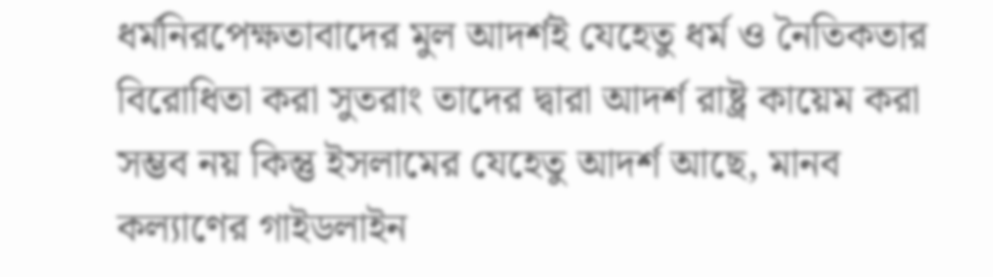ধর্মনিরপেক্ষতাবাদের মুল আদর্শই যেহেতু ধর্ম ও নৈতিকতার বিরোধিতা করা সুতরাং তাদের দ্বারা আদর্শ রাষ্ট্র কায়েম করা সম্ভব নয় কিন্তু ইসলামের যেহেতু আদর্শ আছে, মানব কল্যাণের গাইডলাইন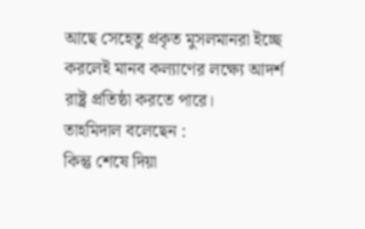আছে সেহেতু প্রকৃত মুসলমানরা ইচ্ছে করলেই মানব কল্যাণের লক্ষ্যে আদর্শ রাষ্ট্র প্রতিষ্ঠা করতে পারে।
তাহমিদাল বলেছেন :
কিন্তু শেষে দিয়া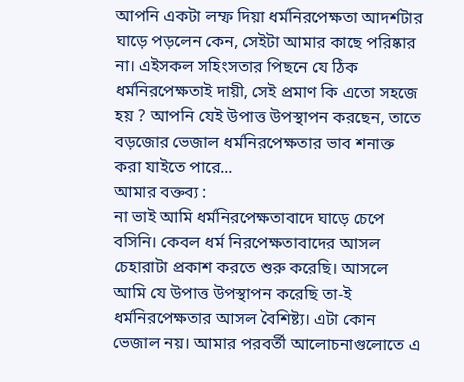আপনি একটা লম্ফ দিয়া ধর্মনিরপেক্ষতা আদর্শটার ঘাড়ে পড়লেন কেন, সেইটা আমার কাছে পরিষ্কার না। এইসকল সহিংসতার পিছনে যে ঠিক ধর্মনিরপেক্ষতাই দায়ী, সেই প্রমাণ কি এতো সহজে হয় ? আপনি যেই উপাত্ত উপস্থাপন করছেন, তাতে বড়জোর ভেজাল ধর্মনিরপেক্ষতার ভাব শনাক্ত করা যাইতে পারে...
আমার বক্তব্য :
না ভাই আমি ধর্মনিরপেক্ষতাবাদে ঘাড়ে চেপে বসিনি। কেবল ধর্ম নিরপেক্ষতাবাদের আসল চেহারাটা প্রকাশ করতে শুরু করেছি। আসলে আমি যে উপাত্ত উপস্থাপন করেছি তা-ই ধর্মনিরপেক্ষতার আসল বৈশিষ্ট্য। এটা কোন ভেজাল নয়। আমার পরবর্তী আলোচনাগুলোতে এ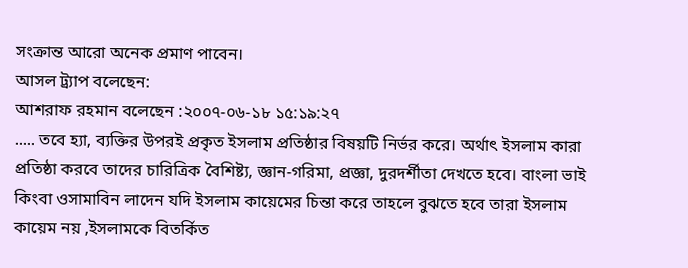সংক্রান্ত আরো অনেক প্রমাণ পাবেন।
আসল ট্র্যাপ বলেছেন:
আশরাফ রহমান বলেছেন :২০০৭-০৬-১৮ ১৫:১৯:২৭
..... তবে হ্যা, ব্যক্তির উপরই প্রকৃত ইসলাম প্রতিষ্ঠার বিষয়টি নির্ভর করে। অর্থাৎ ইসলাম কারা প্রতিষ্ঠা করবে তাদের চারিত্রিক বৈশিষ্ট্য, জ্ঞান-গরিমা, প্রজ্ঞা, দুরদর্শীতা দেখতে হবে। বাংলা ভাই কিংবা ওসামাবিন লাদেন যদি ইসলাম কায়েমের চিন্তা করে তাহলে বুঝতে হবে তারা ইসলাম কায়েম নয় ,ইসলামকে বিতর্কিত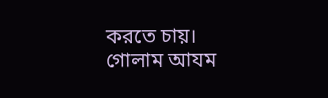করতে চায়।
গোলাম আযম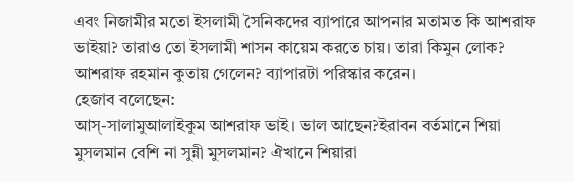এবং নিজামীর মতো ইসলামী সৈনিকদের ব্যাপারে আপনার মতামত কি আশরাফ ভাইয়া? তারাও তো ইসলামী শাসন কায়েম করতে চায়। তারা কিমুন লোক?
আশরাফ রহমান কুতায় গেলেন? ব্যাপারটা পরিস্কার করেন।
হেজাব বলেছেন:
আস্-সালামুআলাইকুম আশরাফ ভাই। ভাল আছেন?ইরাবন বর্তমানে শিয়া মুসলমান বেশি না সুন্নী মুসলমান? ঐখানে শিয়ারা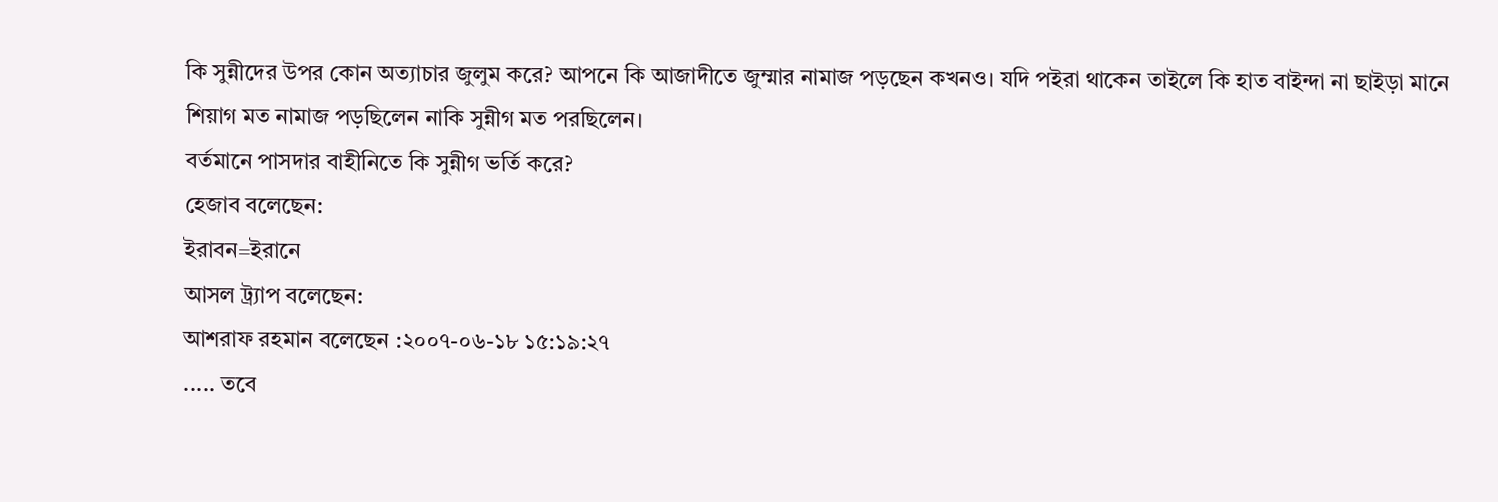কি সুন্নীদের উপর কোন অত্যাচার জুলুম করে? আপনে কি আজাদীতে জুম্মার নামাজ পড়ছেন কখনও। যদি পইরা থাকেন তাইলে কি হাত বাইন্দা না ছাইড়া মানে শিয়াগ মত নামাজ পড়ছিলেন নাকি সুন্নীগ মত পরছিলেন।
বর্তমানে পাসদার বাহীনিতে কি সুন্নীগ ভর্তি করে?
হেজাব বলেছেন:
ইরাবন=ইরানে
আসল ট্র্যাপ বলেছেন:
আশরাফ রহমান বলেছেন :২০০৭-০৬-১৮ ১৫:১৯:২৭
..... তবে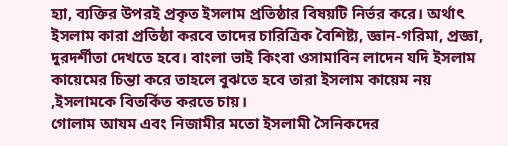হ্যা, ব্যক্তির উপরই প্রকৃত ইসলাম প্রতিষ্ঠার বিষয়টি নির্ভর করে। অর্থাৎ ইসলাম কারা প্রতিষ্ঠা করবে তাদের চারিত্রিক বৈশিষ্ট্য, জ্ঞান-গরিমা, প্রজ্ঞা, দুরদর্শীতা দেখতে হবে। বাংলা ভাই কিংবা ওসামাবিন লাদেন যদি ইসলাম কায়েমের চিন্তা করে তাহলে বুঝতে হবে তারা ইসলাম কায়েম নয় ,ইসলামকে বিতর্কিত করতে চায়।
গোলাম আযম এবং নিজামীর মতো ইসলামী সৈনিকদের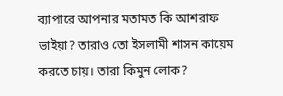ব্যাপারে আপনার মতামত কি আশরাফ ভাইয়া? তারাও তো ইসলামী শাসন কায়েম করতে চায়। তারা কিমুন লোক?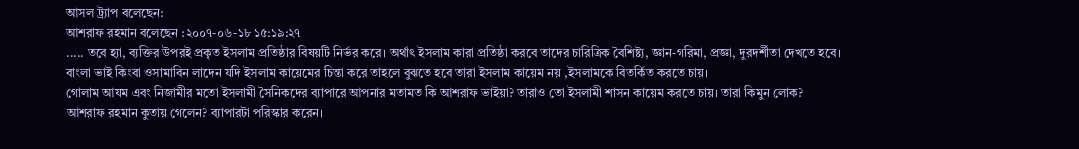আসল ট্র্যাপ বলেছেন:
আশরাফ রহমান বলেছেন :২০০৭-০৬-১৮ ১৫:১৯:২৭
..... তবে হ্যা, ব্যক্তির উপরই প্রকৃত ইসলাম প্রতিষ্ঠার বিষয়টি নির্ভর করে। অর্থাৎ ইসলাম কারা প্রতিষ্ঠা করবে তাদের চারিত্রিক বৈশিষ্ট্য, জ্ঞান-গরিমা, প্রজ্ঞা, দুরদর্শীতা দেখতে হবে। বাংলা ভাই কিংবা ওসামাবিন লাদেন যদি ইসলাম কায়েমের চিন্তা করে তাহলে বুঝতে হবে তারা ইসলাম কায়েম নয় ,ইসলামকে বিতর্কিত করতে চায়।
গোলাম আযম এবং নিজামীর মতো ইসলামী সৈনিকদের ব্যাপারে আপনার মতামত কি আশরাফ ভাইয়া? তারাও তো ইসলামী শাসন কায়েম করতে চায়। তারা কিমুন লোক?
আশরাফ রহমান কুতায় গেলেন? ব্যাপারটা পরিস্কার করেন।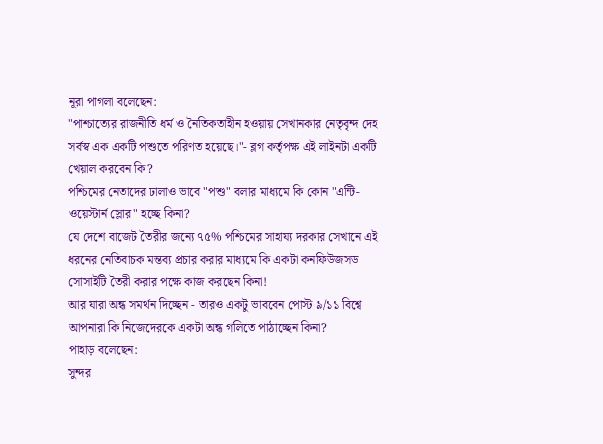নূরা পাগলা বলেছেন:
"পাশ্চাত্যের রাজনীতি ধর্ম ও নৈতিকতাহীন হওয়ায় সেখানকার নেতৃবৃন্দ দেহ সর্বস্ব এক একটি পশুতে পরিণত হয়েছে।"- ব্লগ কর্তৃপক্ষ এই লাইনটা একটি খেয়াল করবেন কি?
পশ্চিমের নেতাদের ঢালাও ভাবে "পশু" বলার মাধ্যমে কি কোন "এন্টি-ওয়েস্টার্ন স্লোর" হচ্ছে কিনা?
যে দেশে বাজেট তৈরীর জন্যে ৭৫% পশ্চিমের সাহায্য দরকার সেখানে এই ধরনের নেতিবাচক মন্তব্য প্রচার করার মাধ্যমে কি একটা কনফিউজসড সোসাইটি তৈরী করার পক্ষে কাজ করছেন কিনা!
আর যারা অন্ধ সমর্থন দিচ্ছেন - তারও একটু ভাববেন পোস্ট ৯/১১ বিশ্বে আপনারা কি নিজেদেরকে একটা অন্ধ গলিতে পাঠাচ্ছেন কিনা?
পাহাড় বলেছেন:
সুন্দর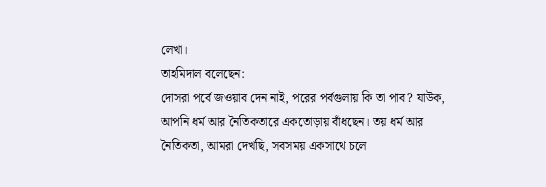লেখা।
তাহমিদাল বলেছেন:
দোসরা পর্বে জওয়াব দেন নাই, পরের পর্বগুলায় কি তা পাব? যাউক, আপনি ধর্ম আর নৈতিকতারে একতোড়ায় বাঁধছেন। তয় ধর্ম আর নৈতিকতা, আমরা দেখছি, সবসময় একসাথে চলে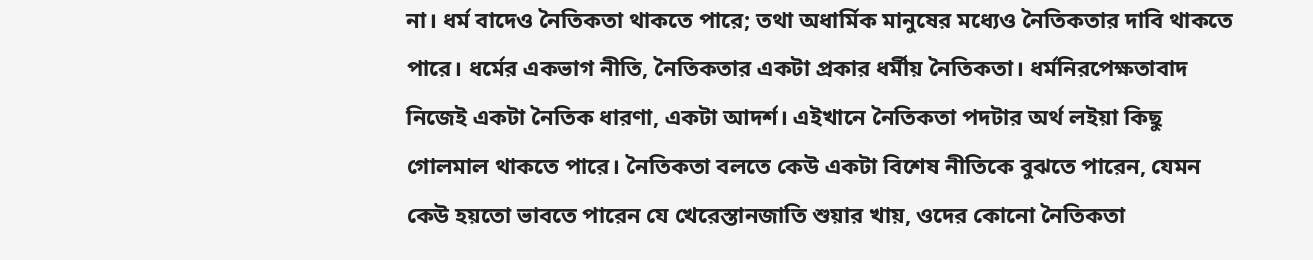না। ধর্ম বাদেও নৈতিকতা থাকতে পারে; তথা অধার্মিক মানুষের মধ্যেও নৈতিকতার দাবি থাকতে পারে। ধর্মের একভাগ নীতি, নৈতিকতার একটা প্রকার ধর্মীয় নৈতিকতা। ধর্মনিরপেক্ষতাবাদ নিজেই একটা নৈতিক ধারণা, একটা আদর্শ। এইখানে নৈতিকতা পদটার অর্থ লইয়া কিছু গোলমাল থাকতে পারে। নৈতিকতা বলতে কেউ একটা বিশেষ নীতিকে বুঝতে পারেন, যেমন কেউ হয়তো ভাবতে পারেন যে খেরেস্তানজাতি শুয়ার খায়, ওদের কোনো নৈতিকতা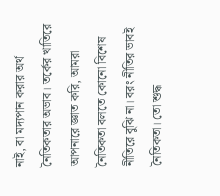নাই, বা মদ্যপান করার অর্থ নৈতিকতার অভাব। তর্কের খাতিরে আপনারে জ্ঞাত করি, আমরা নৈতিকতা বলতে কোনো বিশেষ নীতিরে বুঝি না। বরং নীতির ভাবই নৈতিকতা। তো শুদ্ধ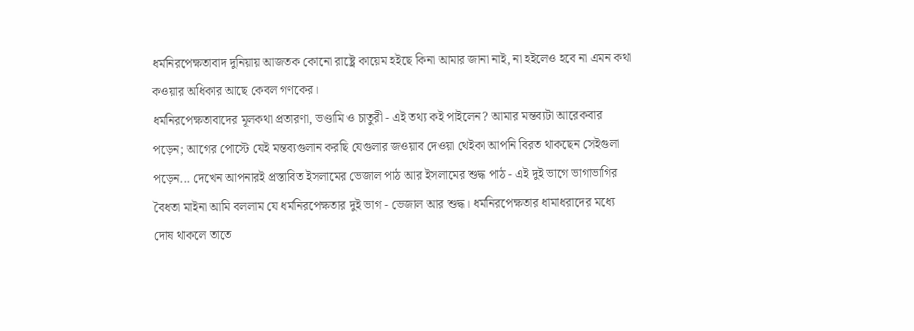ধর্মনিরপেক্ষতাবাদ দুনিয়ায় আজতক কোনো রাষ্ট্রে কায়েম হইছে কিনা আমার জানা নাই, না হইলেও হবে না এমন কথা কওয়ার অধিকার আছে কেবল গণকের।
ধর্মনিরপেক্ষতাবাদের মূলকথা প্রতারণা, ভণ্ডামি ও চাতুরী - এই তথ্য কই পাইলেন? আমার মন্তব্যটা আরেকবার পড়েন; আগের পোস্টে যেই মন্তব্যগুলান করছি যেগুলার জওয়াব দেওয়া থেইকা আপনি বিরত থাকছেন সেইগুলা পড়েন... দেখেন আপনারই প্রস্তাবিত ইসলামের ভেজাল পাঠ আর ইসলামের শুদ্ধ পাঠ - এই দুই ভাগে ভাগাভাগির বৈধতা মাইনা আমি বললাম যে ধর্মনিরপেক্ষতার দুই ভাগ - ভেজাল আর শুদ্ধ। ধর্মনিরপেক্ষতার ধামাধরাদের মধ্যে দোষ থাকলে তাতে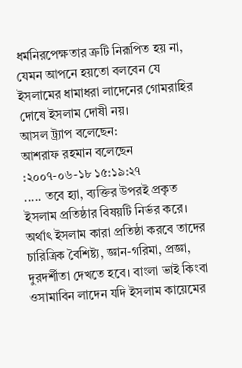ধর্মনিরপেক্ষতার ত্রুটি নিরূপিত হয় না, যেমন আপনে হয়তো বলবেন যে ইসলামের ধামাধরা লাদেনের গোমরাহির দোষে ইসলাম দোষী নয়।
আসল ট্র্যাপ বলেছেন:
আশরাফ রহমান বলেছেন :২০০৭-০৬-১৮ ১৫:১৯:২৭
..... তবে হ্যা, ব্যক্তির উপরই প্রকৃত ইসলাম প্রতিষ্ঠার বিষয়টি নির্ভর করে। অর্থাৎ ইসলাম কারা প্রতিষ্ঠা করবে তাদের চারিত্রিক বৈশিষ্ট্য, জ্ঞান-গরিমা, প্রজ্ঞা, দুরদর্শীতা দেখতে হবে। বাংলা ভাই কিংবা ওসামাবিন লাদেন যদি ইসলাম কায়েমের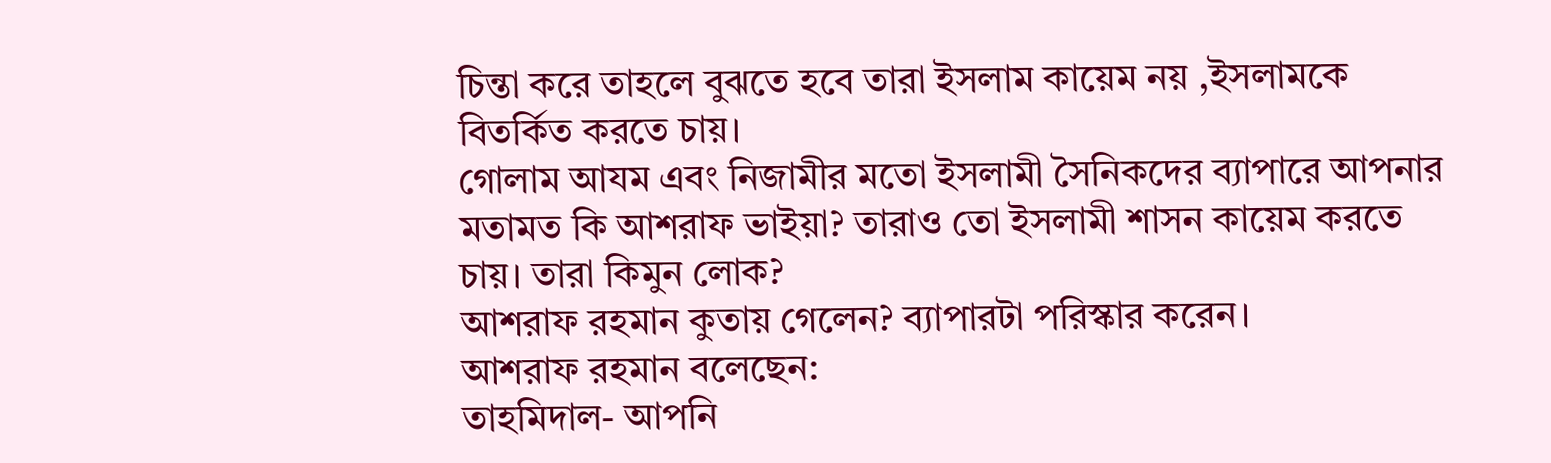চিন্তা করে তাহলে বুঝতে হবে তারা ইসলাম কায়েম নয় ,ইসলামকে বিতর্কিত করতে চায়।
গোলাম আযম এবং নিজামীর মতো ইসলামী সৈনিকদের ব্যাপারে আপনার মতামত কি আশরাফ ভাইয়া? তারাও তো ইসলামী শাসন কায়েম করতে চায়। তারা কিমুন লোক?
আশরাফ রহমান কুতায় গেলেন? ব্যাপারটা পরিস্কার করেন।
আশরাফ রহমান বলেছেন:
তাহমিদাল- আপনি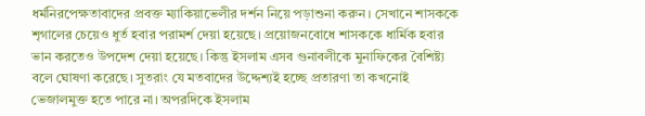ধর্মনিরপেক্ষতাবাদের প্রবক্ত ম্যাকিয়াভেলীর দর্শন নিয়ে পড়াশুনা করুন। সেখানে শাসককে শৃগালের চেয়েও ধুর্ত হবার পরামর্শ দেয়া হয়েছে। প্রয়োজনবোধে শাসককে ধার্মিক হবার ভান করতেও উপদেশ দেয়া হয়েছে। কিন্তু ইসলাম এসব গুনাবলীকে মুনাফিকের বৈশিষ্ট্য বলে ঘোষণা করেছে। সুতরাং যে মতবাদের উদ্দেশ্যই হচ্ছে প্রতারণা তা কখনোই ভেজালমুক্ত হতে পারে না। অপরদিকে ইসলাম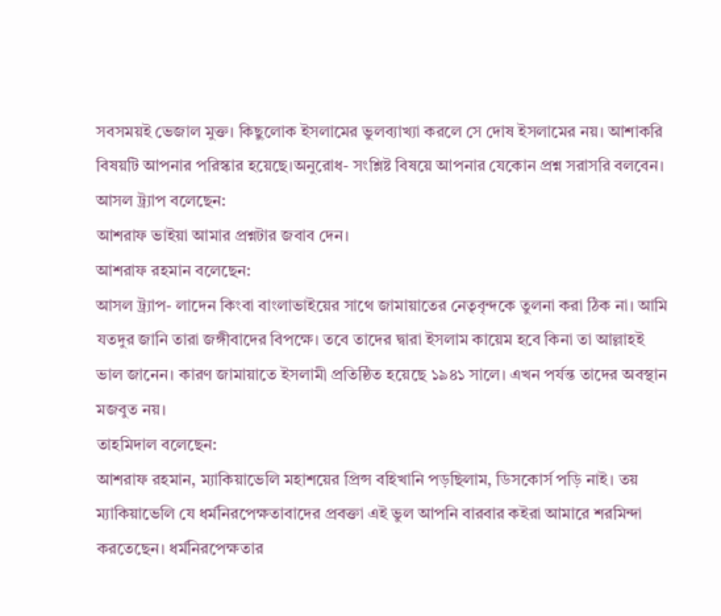সবসময়ই ভেজাল মুক্ত। কিছুলোক ইসলামের ভুলব্যাখ্যা করলে সে দোষ ইসলামের নয়। আশাকরি বিষয়টি আপনার পরিস্কার হয়েছে।অনুরোধ- সংশ্লিষ্ট বিষয়ে আপনার যেকোন প্রশ্ন সরাসরি বলবেন।
আসল ট্র্যাপ বলেছেন:
আশরাফ ভাইয়া আমার প্রশ্নটার জবাব দেন।
আশরাফ রহমান বলেছেন:
আসল ট্র্যাপ- লাদেন কিংবা বাংলাভাইয়ের সাথে জামায়াতের নেতৃবৃন্দকে তুলনা করা ঠিক না। আমি যতদুর জানি তারা জঙ্গীবাদের বিপক্ষে। তবে তাদের দ্বারা ইসলাম কায়েম হবে কিনা তা আল্লাহই ভাল জানেন। কারণ জামায়াতে ইসলামী প্রতিষ্ঠিত হয়েছে ১৯৪১ সালে। এখন পর্যন্ত তাদের অবস্থান মজবুত নয়।
তাহমিদাল বলেছেন:
আশরাফ রহমান, ম্যাকিয়াভেলি মহাশয়ের প্রিন্স বহিখানি পড়ছিলাম, ডিসকোর্স পড়ি নাই। তয় ম্যাকিয়াভেলি যে ধর্মনিরপেক্ষতাবাদের প্রবক্তা এই ভুল আপনি বারবার কইরা আমারে শরমিন্দা করতেছেন। ধর্মনিরপেক্ষতার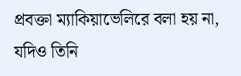প্রবক্তা ম্যাকিয়াভেলিরে বলা হয় না, যদিও তিনি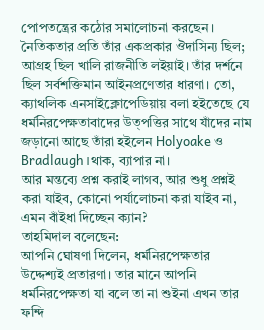পোপতন্ত্রের কঠোর সমালোচনা করছেন। নৈতিকতার প্রতি তাঁর একপ্রকার ঔদাসিন্য ছিল; আগ্রহ ছিল খালি রাজনীতি লইয়াই। তাঁর দর্শনে ছিল সর্বশক্তিমান আইনপ্রণেতার ধারণা। তো, ক্যাথলিক এনসাইক্লোপেডিয়ায় বলা হইতেছে যে ধর্মনিরপেক্ষতাবাদের উত্পত্তির সাথে যাঁদের নাম জড়ানো আছে তাঁরা হইলেন Holyoake ও Bradlaugh।থাক, ব্যাপার না।
আর মন্তব্যে প্রশ্ন করাই লাগব, আর শুধু প্রশ্নই করা যাইব, কোনো পর্যালোচনা করা যাইব না, এমন বাঁইধা দিচ্ছেন ক্যান?
তাহমিদাল বলেছেন:
আপনি ঘোষণা দিলেন, ধর্মনিরপেক্ষতার উদ্দেশ্যই প্রতারণা। তার মানে আপনি ধর্মনিরপেক্ষতা যা বলে তা না শুইনা এখন তার ফন্দি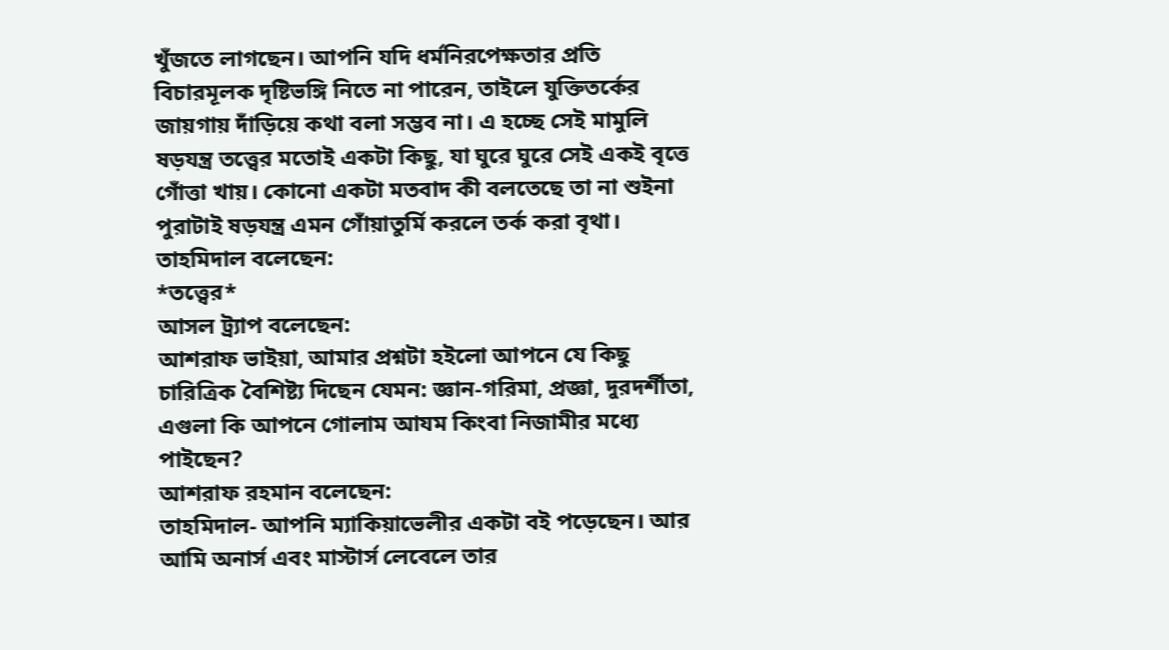খুঁজতে লাগছেন। আপনি যদি ধর্মনিরপেক্ষতার প্রতি বিচারমূলক দৃষ্টিভঙ্গি নিতে না পারেন, তাইলে যুক্তিতর্কের জায়গায় দাঁড়িয়ে কথা বলা সম্ভব না। এ হচ্ছে সেই মামুলি ষড়যন্ত্র তত্ত্বের মতোই একটা কিছু, যা ঘুরে ঘুরে সেই একই বৃত্তে গোঁত্তা খায়। কোনো একটা মতবাদ কী বলতেছে তা না শুইনা পুরাটাই ষড়যন্ত্র এমন গোঁয়াতুর্মি করলে তর্ক করা বৃথা।
তাহমিদাল বলেছেন:
*তত্ত্বের*
আসল ট্র্যাপ বলেছেন:
আশরাফ ভাইয়া, আমার প্রশ্নটা হইলো আপনে যে কিছু চারিত্রিক বৈশিষ্ট্য দিছেন যেমন: জ্ঞান-গরিমা, প্রজ্ঞা, দুরদর্শীতা, এগুলা কি আপনে গোলাম আযম কিংবা নিজামীর মধ্যে পাইছেন?
আশরাফ রহমান বলেছেন:
তাহমিদাল- আপনি ম্যাকিয়াভেলীর একটা বই পড়েছেন। আর আমি অনার্স এবং মাস্টার্স লেবেলে তার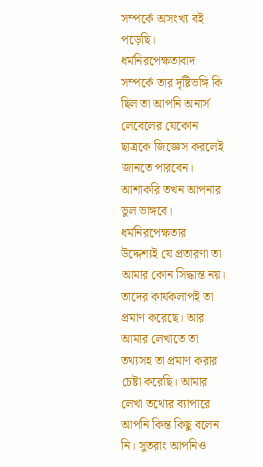সম্পর্কে অসংখ্য বই পড়েছি। ধর্মনিরপেক্ষতাবাদ সম্পর্কে তার দৃষ্টিভঙ্গি কি ছিল তা আপনি অনার্স লেবেলের যেকোন ছাত্রকে জিজ্ঞেস করলেই জানতে পারবেন। আশাকরি তখন আপনার ভুল ভাঙ্গবে। ধর্মনিরপেক্ষতার উদ্দেশ্যই যে প্রতারণা তা আমার কোন সিদ্ধান্ত নয়। তাদের কার্যকলাপই তা প্রমাণ করেছে। আর আমার লেখাতে তা তথ্যসহ তা প্রমাণ করার চেষ্টা করেছি। আমার লেখা তথ্যের ব্যাপারে আপনি কিন্ত কিছু বলেন নি। সুতরাং আপনিও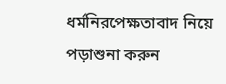ধর্মনিরপেক্ষতাবাদ নিয়ে পড়াশুনা করুন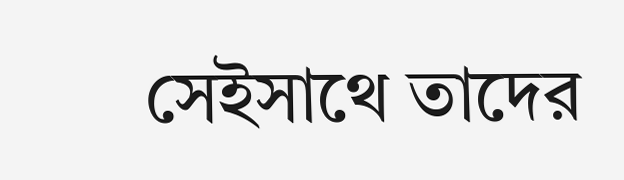সেইসাথে তাদের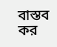বাস্তব কর